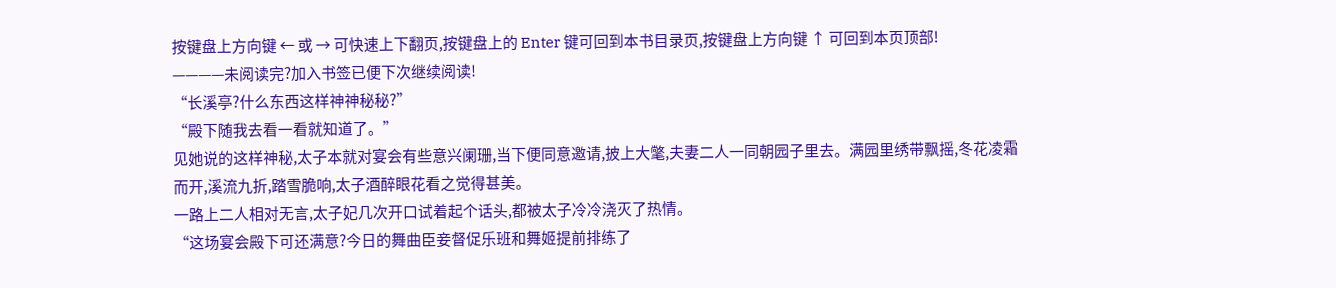按键盘上方向键 ← 或 → 可快速上下翻页,按键盘上的 Enter 键可回到本书目录页,按键盘上方向键 ↑ 可回到本页顶部!
————未阅读完?加入书签已便下次继续阅读!
“长溪亭?什么东西这样神神秘秘?”
“殿下随我去看一看就知道了。”
见她说的这样神秘,太子本就对宴会有些意兴阑珊,当下便同意邀请,披上大氅,夫妻二人一同朝园子里去。满园里绣带飘摇,冬花凌霜而开,溪流九折,踏雪脆响,太子酒醉眼花看之觉得甚美。
一路上二人相对无言,太子妃几次开口试着起个话头,都被太子冷冷浇灭了热情。
“这场宴会殿下可还满意?今日的舞曲臣妾督促乐班和舞姬提前排练了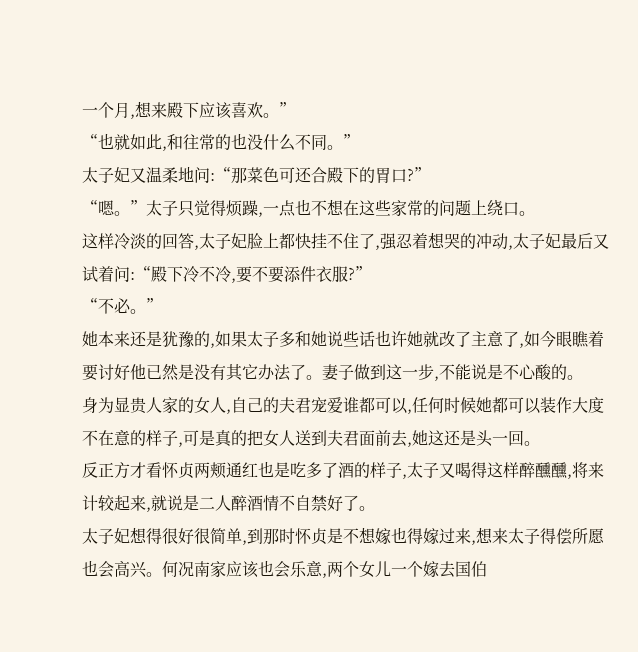一个月,想来殿下应该喜欢。”
“也就如此,和往常的也没什么不同。”
太子妃又温柔地问:“那菜色可还合殿下的胃口?”
“嗯。”太子只觉得烦躁,一点也不想在这些家常的问题上绕口。
这样冷淡的回答,太子妃脸上都快挂不住了,强忍着想哭的冲动,太子妃最后又试着问:“殿下冷不冷,要不要添件衣服?”
“不必。”
她本来还是犹豫的,如果太子多和她说些话也许她就改了主意了,如今眼瞧着要讨好他已然是没有其它办法了。妻子做到这一步,不能说是不心酸的。
身为显贵人家的女人,自己的夫君宠爱谁都可以,任何时候她都可以装作大度不在意的样子,可是真的把女人送到夫君面前去,她这还是头一回。
反正方才看怀贞两颊通红也是吃多了酒的样子,太子又喝得这样醉醺醺,将来计较起来,就说是二人醉酒情不自禁好了。
太子妃想得很好很简单,到那时怀贞是不想嫁也得嫁过来,想来太子得偿所愿也会高兴。何况南家应该也会乐意,两个女儿一个嫁去国伯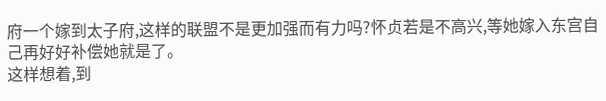府一个嫁到太子府,这样的联盟不是更加强而有力吗?怀贞若是不高兴,等她嫁入东宫自己再好好补偿她就是了。
这样想着,到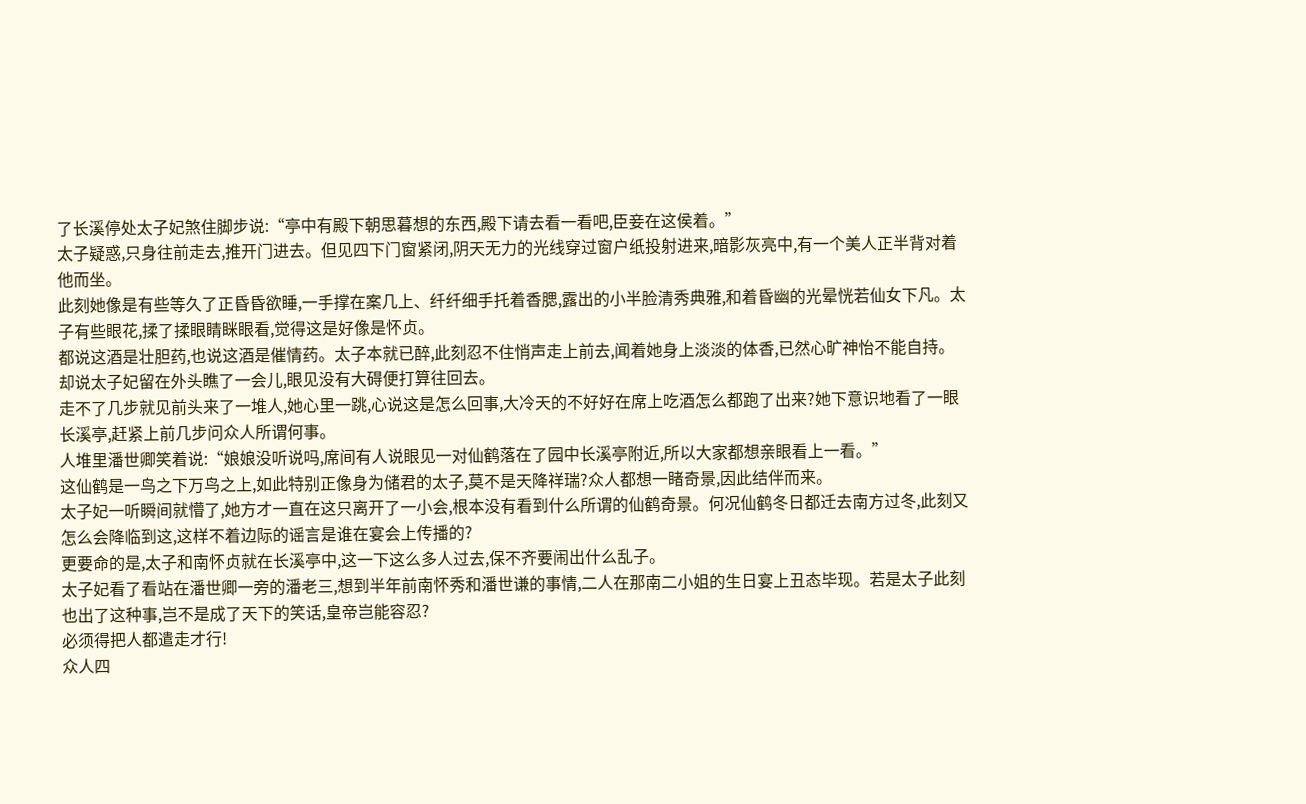了长溪停处太子妃煞住脚步说:“亭中有殿下朝思暮想的东西,殿下请去看一看吧,臣妾在这侯着。”
太子疑惑,只身往前走去,推开门进去。但见四下门窗紧闭,阴天无力的光线穿过窗户纸投射进来,暗影灰亮中,有一个美人正半背对着他而坐。
此刻她像是有些等久了正昏昏欲睡,一手撑在案几上、纤纤细手托着香腮,露出的小半脸清秀典雅,和着昏幽的光晕恍若仙女下凡。太子有些眼花,揉了揉眼睛眯眼看,觉得这是好像是怀贞。
都说这酒是壮胆药,也说这酒是催情药。太子本就已醉,此刻忍不住悄声走上前去,闻着她身上淡淡的体香,已然心旷神怡不能自持。
却说太子妃留在外头瞧了一会儿,眼见没有大碍便打算往回去。
走不了几步就见前头来了一堆人,她心里一跳,心说这是怎么回事,大冷天的不好好在席上吃酒怎么都跑了出来?她下意识地看了一眼长溪亭,赶紧上前几步问众人所谓何事。
人堆里潘世卿笑着说:“娘娘没听说吗,席间有人说眼见一对仙鹤落在了园中长溪亭附近,所以大家都想亲眼看上一看。”
这仙鹤是一鸟之下万鸟之上,如此特别正像身为储君的太子,莫不是天降祥瑞?众人都想一睹奇景,因此结伴而来。
太子妃一听瞬间就懵了,她方才一直在这只离开了一小会,根本没有看到什么所谓的仙鹤奇景。何况仙鹤冬日都迁去南方过冬,此刻又怎么会降临到这,这样不着边际的谣言是谁在宴会上传播的?
更要命的是,太子和南怀贞就在长溪亭中,这一下这么多人过去,保不齐要闹出什么乱子。
太子妃看了看站在潘世卿一旁的潘老三,想到半年前南怀秀和潘世谦的事情,二人在那南二小姐的生日宴上丑态毕现。若是太子此刻也出了这种事,岂不是成了天下的笑话,皇帝岂能容忍?
必须得把人都遣走才行!
众人四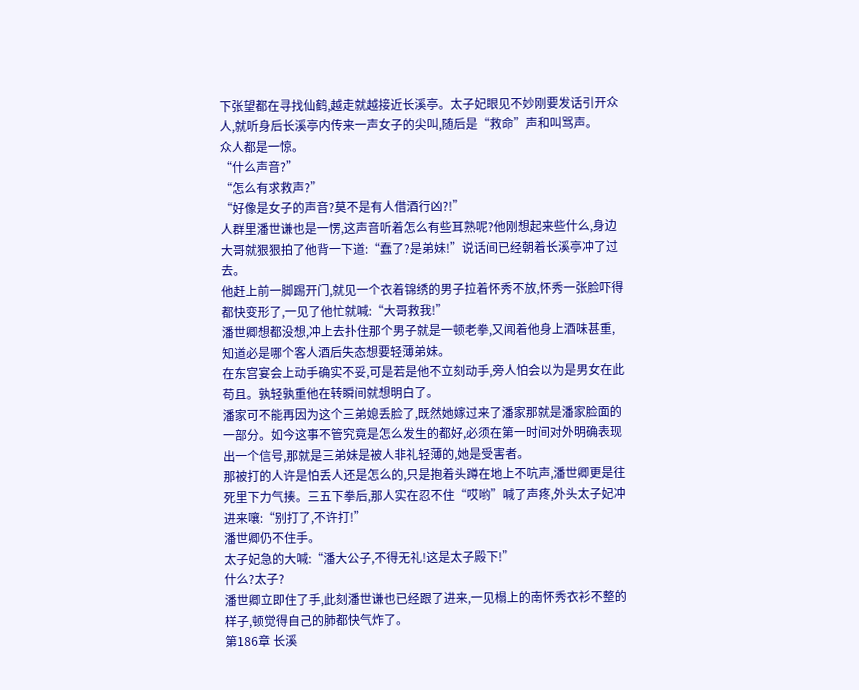下张望都在寻找仙鹤,越走就越接近长溪亭。太子妃眼见不妙刚要发话引开众人,就听身后长溪亭内传来一声女子的尖叫,随后是“救命”声和叫骂声。
众人都是一惊。
“什么声音?”
“怎么有求救声?”
“好像是女子的声音?莫不是有人借酒行凶?!”
人群里潘世谦也是一愣,这声音听着怎么有些耳熟呢?他刚想起来些什么,身边大哥就狠狠拍了他背一下道:“蠢了?是弟妹!”说话间已经朝着长溪亭冲了过去。
他赶上前一脚踢开门,就见一个衣着锦绣的男子拉着怀秀不放,怀秀一张脸吓得都快变形了,一见了他忙就喊:“大哥救我!”
潘世卿想都没想,冲上去扑住那个男子就是一顿老拳,又闻着他身上酒味甚重,知道必是哪个客人酒后失态想要轻薄弟妹。
在东宫宴会上动手确实不妥,可是若是他不立刻动手,旁人怕会以为是男女在此苟且。孰轻孰重他在转瞬间就想明白了。
潘家可不能再因为这个三弟媳丢脸了,既然她嫁过来了潘家那就是潘家脸面的一部分。如今这事不管究竟是怎么发生的都好,必须在第一时间对外明确表现出一个信号,那就是三弟妹是被人非礼轻薄的,她是受害者。
那被打的人许是怕丢人还是怎么的,只是抱着头蹲在地上不吭声,潘世卿更是往死里下力气揍。三五下拳后,那人实在忍不住“哎哟”喊了声疼,外头太子妃冲进来嚷:“别打了,不许打!”
潘世卿仍不住手。
太子妃急的大喊:“潘大公子,不得无礼!这是太子殿下!”
什么?太子?
潘世卿立即住了手,此刻潘世谦也已经跟了进来,一见榻上的南怀秀衣衫不整的样子,顿觉得自己的肺都快气炸了。
第186章 长溪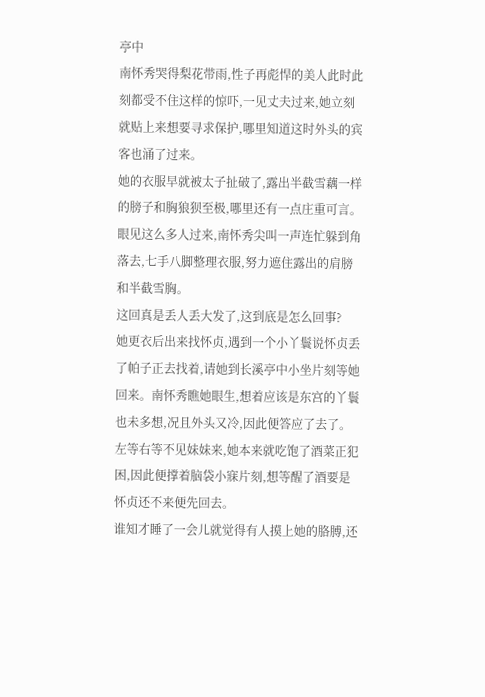亭中
南怀秀哭得梨花带雨,性子再彪悍的美人此时此刻都受不住这样的惊吓,一见丈夫过来,她立刻就贴上来想要寻求保护,哪里知道这时外头的宾客也涌了过来。
她的衣服早就被太子扯破了,露出半截雪藕一样的膀子和胸狼狈至极,哪里还有一点庄重可言。眼见这么多人过来,南怀秀尖叫一声连忙躲到角落去,七手八脚整理衣服,努力遮住露出的肩膀和半截雪胸。
这回真是丢人丢大发了,这到底是怎么回事?
她更衣后出来找怀贞,遇到一个小丫鬟说怀贞丢了帕子正去找着,请她到长溪亭中小坐片刻等她回来。南怀秀瞧她眼生,想着应该是东宫的丫鬟也未多想,况且外头又冷,因此便答应了去了。
左等右等不见妹妹来,她本来就吃饱了酒菜正犯困,因此便撑着脑袋小寐片刻,想等醒了酒要是怀贞还不来便先回去。
谁知才睡了一会儿就觉得有人摸上她的胳膊,还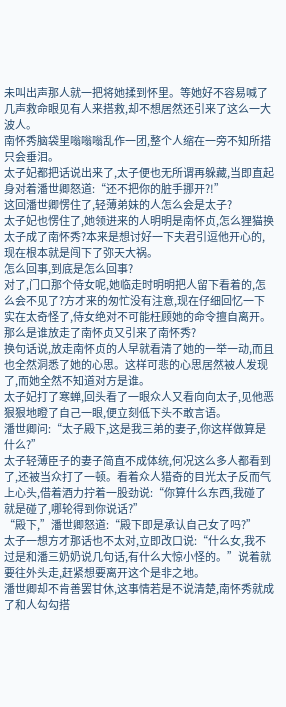未叫出声那人就一把将她揉到怀里。等她好不容易喊了几声救命眼见有人来搭救,却不想居然还引来了这么一大波人。
南怀秀脑袋里嗡嗡嗡乱作一团,整个人缩在一旁不知所措只会垂泪。
太子妃都把话说出来了,太子便也无所谓再躲藏,当即直起身对着潘世卿怒道:“还不把你的脏手挪开?!”
这回潘世卿愣住了,轻薄弟妹的人怎么会是太子?
太子妃也愣住了,她领进来的人明明是南怀贞,怎么狸猫换太子成了南怀秀?本来是想讨好一下夫君引逗他开心的,现在根本就是闯下了弥天大祸。
怎么回事,到底是怎么回事?
对了,门口那个侍女呢,她临走时明明把人留下看着的,怎么会不见了?方才来的匆忙没有注意,现在仔细回忆一下实在太奇怪了,侍女绝对不可能枉顾她的命令擅自离开。
那么是谁放走了南怀贞又引来了南怀秀?
换句话说,放走南怀贞的人早就看清了她的一举一动,而且也全然洞悉了她的心思。这样可悲的心思居然被人发现了,而她全然不知道对方是谁。
太子妃打了寒蝉,回头看了一眼众人又看向向太子,见他恶狠狠地瞪了自己一眼,便立刻低下头不敢言语。
潘世卿问:“太子殿下,这是我三弟的妻子,你这样做算是什么?”
太子轻薄臣子的妻子简直不成体统,何况这么多人都看到了,还被当众打了一顿。看着众人猎奇的目光太子反而气上心头,借着酒力拧着一股劲说:“你算什么东西,我碰了就是碰了,哪轮得到你说话?”
“殿下,”潘世卿怒道:“殿下即是承认自己女了吗?”
太子一想方才那话也不太对,立即改口说:“什么女,我不过是和潘三奶奶说几句话,有什么大惊小怪的。”说着就要往外头走,赶紧想要离开这个是非之地。
潘世卿却不肯善罢甘休,这事情若是不说清楚,南怀秀就成了和人勾勾搭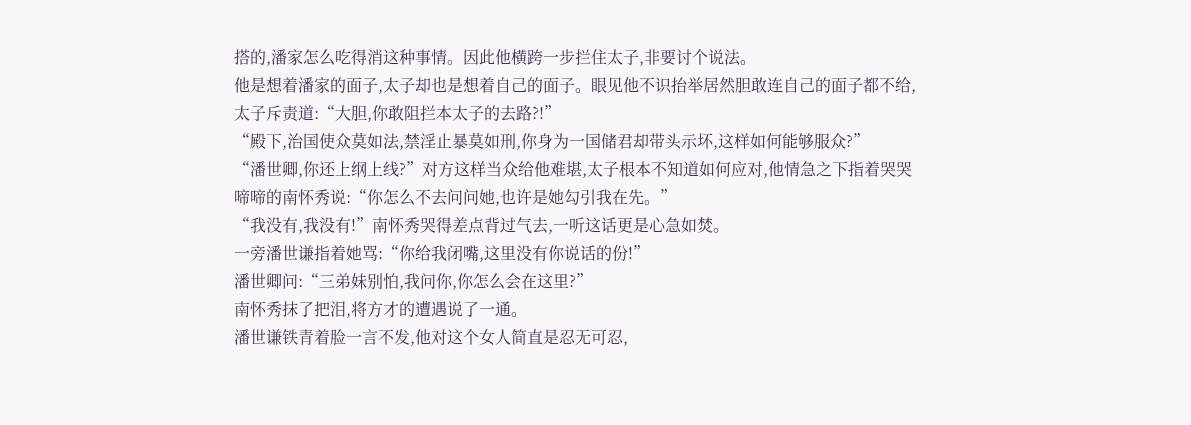搭的,潘家怎么吃得消这种事情。因此他横跨一步拦住太子,非要讨个说法。
他是想着潘家的面子,太子却也是想着自己的面子。眼见他不识抬举居然胆敢连自己的面子都不给,太子斥责道:“大胆,你敢阻拦本太子的去路?!”
“殿下,治国使众莫如法,禁淫止暴莫如刑,你身为一国储君却带头示坏,这样如何能够服众?”
“潘世卿,你还上纲上线?”对方这样当众给他难堪,太子根本不知道如何应对,他情急之下指着哭哭啼啼的南怀秀说:“你怎么不去问问她,也许是她勾引我在先。”
“我没有,我没有!”南怀秀哭得差点背过气去,一听这话更是心急如焚。
一旁潘世谦指着她骂:“你给我闭嘴,这里没有你说话的份!”
潘世卿问:“三弟妹别怕,我问你,你怎么会在这里?”
南怀秀抹了把泪,将方才的遭遇说了一通。
潘世谦铁青着脸一言不发,他对这个女人简直是忍无可忍,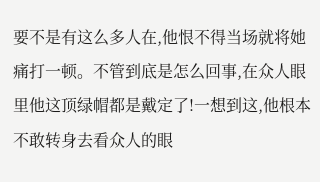要不是有这么多人在,他恨不得当场就将她痛打一顿。不管到底是怎么回事,在众人眼里他这顶绿帽都是戴定了!一想到这,他根本不敢转身去看众人的眼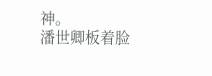神。
潘世卿板着脸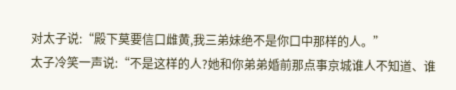对太子说:“殿下莫要信口雌黄,我三弟妹绝不是你口中那样的人。”
太子冷笑一声说:“不是这样的人?她和你弟弟婚前那点事京城谁人不知道、谁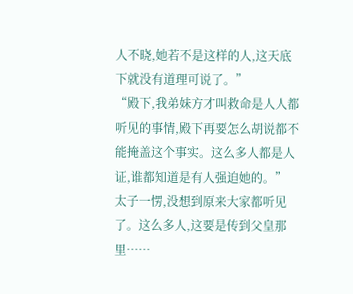人不晓,她若不是这样的人,这天底下就没有道理可说了。”
“殿下,我弟妹方才叫救命是人人都听见的事情,殿下再要怎么胡说都不能掩盖这个事实。这么多人都是人证,谁都知道是有人强迫她的。”
太子一愣,没想到原来大家都听见了。这么多人,这要是传到父皇那里……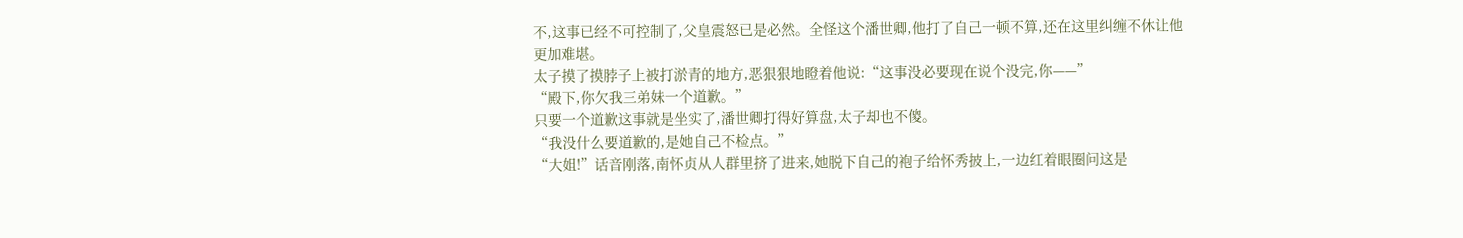不,这事已经不可控制了,父皇震怒已是必然。全怪这个潘世卿,他打了自己一顿不算,还在这里纠缠不休让他更加难堪。
太子摸了摸脖子上被打淤青的地方,恶狠狠地瞪着他说:“这事没必要现在说个没完,你——”
“殿下,你欠我三弟妹一个道歉。”
只要一个道歉这事就是坐实了,潘世卿打得好算盘,太子却也不傻。
“我没什么要道歉的,是她自己不检点。”
“大姐!”话音刚落,南怀贞从人群里挤了进来,她脱下自己的袍子给怀秀披上,一边红着眼圈问这是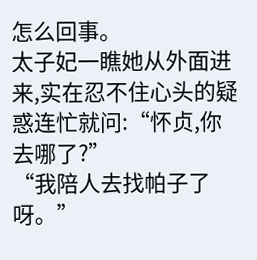怎么回事。
太子妃一瞧她从外面进来,实在忍不住心头的疑惑连忙就问:“怀贞,你去哪了?”
“我陪人去找帕子了呀。”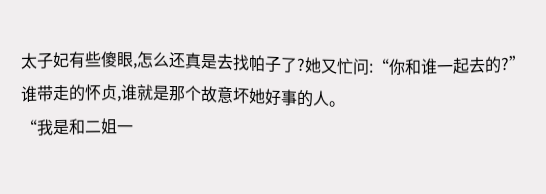太子妃有些傻眼,怎么还真是去找帕子了?她又忙问:“你和谁一起去的?”谁带走的怀贞,谁就是那个故意坏她好事的人。
“我是和二姐一